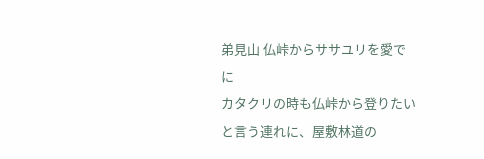弟見山 仏峠からササユリを愛でに
カタクリの時も仏峠から登りたいと言う連れに、屋敷林道の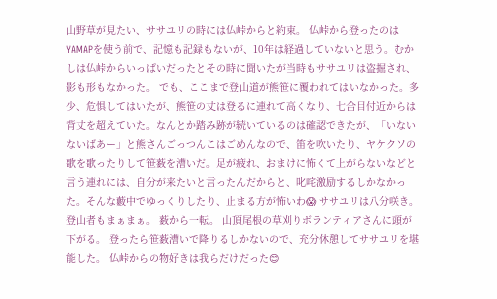山野草が見たい、ササユリの時には仏峠からと約束。 仏峠から登ったのはYAMAPを使う前で、記憶も記録もないが、10年は経過していないと思う。むかしは仏峠からいっぱいだったとその時に聞いたが当時もササユリは盗掘され、影も形もなかった。 でも、ここまで登山道が熊笹に覆われてはいなかった。多少、危惧してはいたが、熊笹の丈は登るに連れて高くなり、七合目付近からは背丈を超えていた。なんとか踏み跡が続いているのは確認できたが、「いないないばあー」と熊さんごっつんこはごめんなので、笛を吹いたり、ヤケクソの歌を歌ったりして笹薮を漕いだ。足が疲れ、おまけに怖くて上がらないなどと言う連れには、自分が来たいと言ったんだからと、叱咤激励するしかなかった。そんな藪中でゆっくりしたり、止まる方が怖いわ😱 ササユリは八分咲き。 登山者もまぁまぁ。 薮から一転。 山頂尾根の草刈りボランティアさんに頭が下がる。 登ったら笹薮漕いで降りるしかないので、充分休憩してササユリを堪能した。 仏峠からの物好きは我らだけだった😊